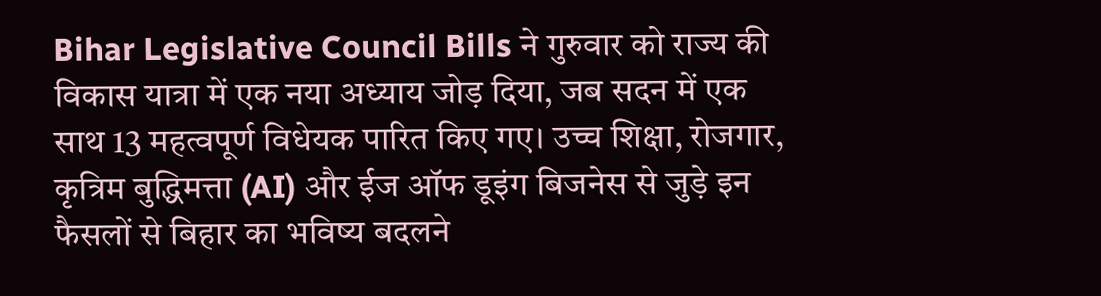Bihar Legislative Council Bills ने गुरुवार को राज्य की विकास यात्रा में एक नया अध्याय जोड़ दिया, जब सदन में एक साथ 13 महत्वपूर्ण विधेयक पारित किए गए। उच्च शिक्षा, रोजगार, कृत्रिम बुद्धिमत्ता (AI) और ईज ऑफ डूइंग बिजनेस से जुड़े इन फैसलों से बिहार का भविष्य बदलने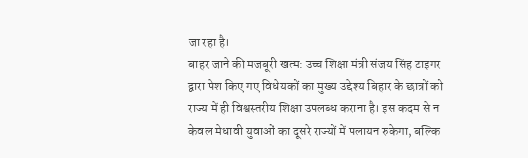जा रहा है।
बाहर जाने की मजबूरी खत्म: उच्च शिक्षा मंत्री संजय सिंह टाइगर द्वारा पेश किए गए विधेयकों का मुख्य उद्देश्य बिहार के छात्रों को राज्य में ही विश्वस्तरीय शिक्षा उपलब्ध कराना है। इस कदम से न केवल मेधावी युवाओं का दूसरे राज्यों में पलायन रुकेगा, बल्कि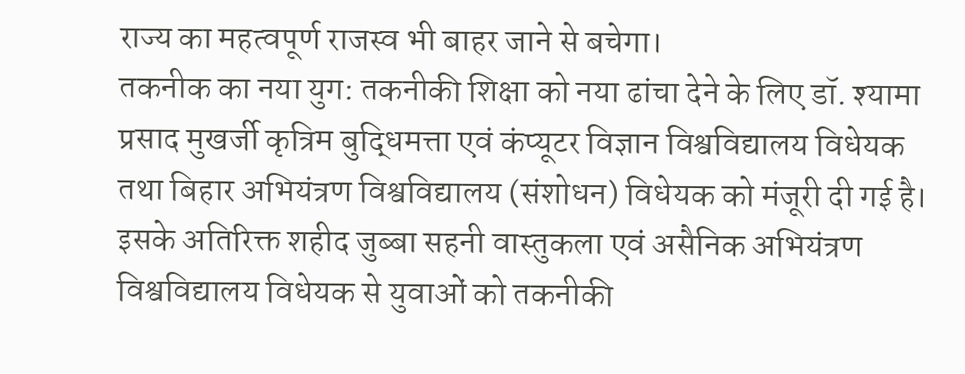राज्य का महत्वपूर्ण राजस्व भी बाहर जाने से बचेगा।
तकनीक का नया युग: तकनीकी शिक्षा को नया ढांचा देने के लिए डॉ. श्यामा प्रसाद मुखर्जी कृत्रिम बुद्धिमत्ता एवं कंप्यूटर विज्ञान विश्वविद्यालय विधेयक तथा बिहार अभियंत्रण विश्वविद्यालय (संशोधन) विधेयक को मंजूरी दी गई है। इसके अतिरिक्त शहीद जुब्बा सहनी वास्तुकला एवं असैनिक अभियंत्रण विश्वविद्यालय विधेयक से युवाओं को तकनीकी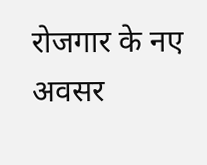रोजगार के नए अवसर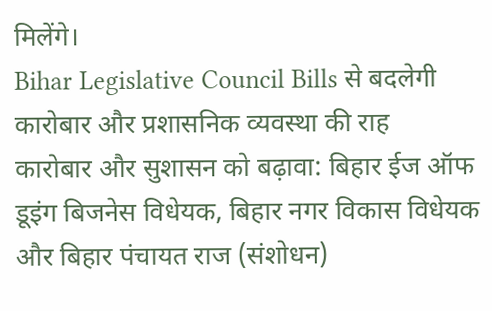मिलेंगे।
Bihar Legislative Council Bills से बदलेगी कारोबार और प्रशासनिक व्यवस्था की राह
कारोबार और सुशासन को बढ़ावा: बिहार ईज ऑफ डूइंग बिजनेस विधेयक, बिहार नगर विकास विधेयक और बिहार पंचायत राज (संशोधन)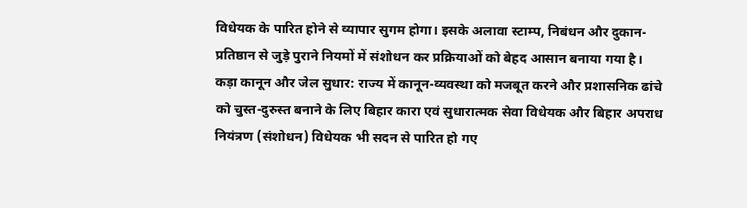विधेयक के पारित होने से व्यापार सुगम होगा। इसके अलावा स्टाम्प, निबंधन और दुकान-प्रतिष्ठान से जुड़े पुराने नियमों में संशोधन कर प्रक्रियाओं को बेहद आसान बनाया गया है।
कड़ा कानून और जेल सुधार: राज्य में कानून-व्यवस्था को मजबूत करने और प्रशासनिक ढांचे को चुस्त-दुरुस्त बनाने के लिए बिहार कारा एवं सुधारात्मक सेवा विधेयक और बिहार अपराध नियंत्रण (संशोधन) विधेयक भी सदन से पारित हो गए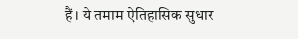हैं। ये तमाम ऐतिहासिक सुधार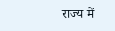राज्य में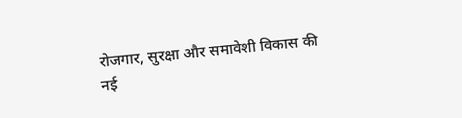रोजगार, सुरक्षा और समावेशी विकास की नई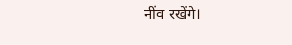नींव रखेंगे।